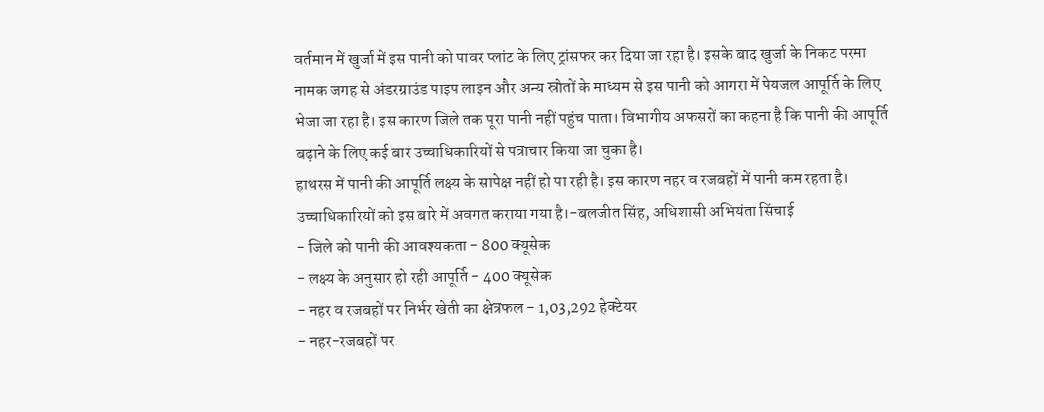वर्तमान में खुर्जा में इस पानी को पावर प्लांट के लिए ट्रांसफर कर दिया जा रहा है। इसके बाद खुर्जा के निकट परमा नामक जगह से अंडरग्राउंड पाइप लाइन और अन्य स्रोतों के माध्यम से इस पानी को आगरा में पेयजल आपूर्ति के लिए भेजा जा रहा है। इस कारण जिले तक पूरा पानी नहीं पहुंच पाता। विभागीय अफसरों का कहना है कि पानी की आपूर्ति बढ़ाने के लिए कई बार उच्चाधिकारियों से पत्राचार किया जा चुका है।
हाथरस में पानी की आपूर्ति लक्ष्य के सापेक्ष नहीं हो पा रही है। इस कारण नहर व रजबहों में पानी कम रहता है। उच्चाधिकारियों को इस बारे में अवगत कराया गया है।-बलजीत सिंह, अधिशासी अभियंता सिंचाई
- जिले को पानी की आवश्यकता - 800 क्यूसेक
- लक्ष्य के अनुसार हो रही आपूर्ति - 400 क्यूसेक
- नहर व रजबहों पर निर्भर खेती का क्षेत्रफल - 1,03,292 हेक्टेयर
- नहर-रजबहों पर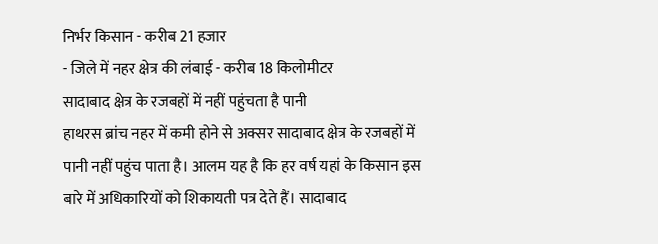निर्भर किसान - करीब 21 हजार
- जिले में नहर क्षेत्र की लंबाई - करीब 18 किलोमीटर
सादाबाद क्षेत्र के रजबहों में नहीं पहुंचता है पानी
हाथरस ब्रांच नहर में कमी होने से अक्सर सादाबाद क्षेत्र के रजबहों में पानी नहीं पहुंच पाता है। आलम यह है कि हर वर्ष यहां के किसान इस बारे में अधिकारियों को शिकायती पत्र देते हैं। सादाबाद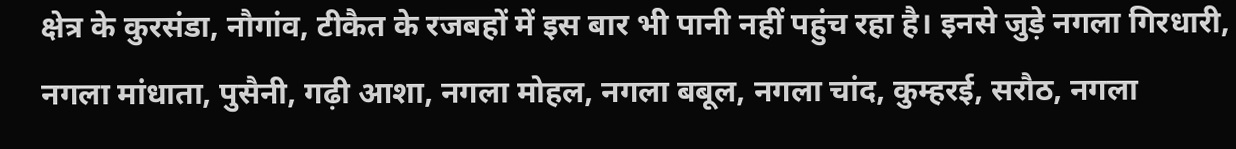क्षेत्र के कुरसंडा, नौगांव, टीकैत के रजबहों में इस बार भी पानी नहीं पहुंच रहा है। इनसे जुड़े नगला गिरधारी, नगला मांधाता, पुसैनी, गढ़ी आशा, नगला मोहल, नगला बबूल, नगला चांद, कुम्हरई, सरौठ, नगला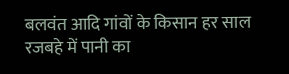बलवंत आदि गांवों के किसान हर साल रजबहे में पानी का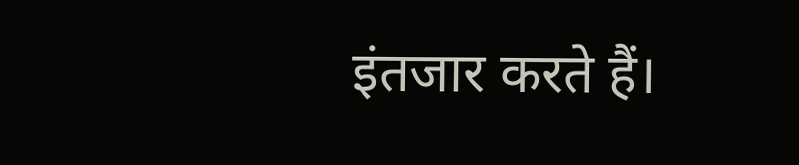इंतजार करते हैं।